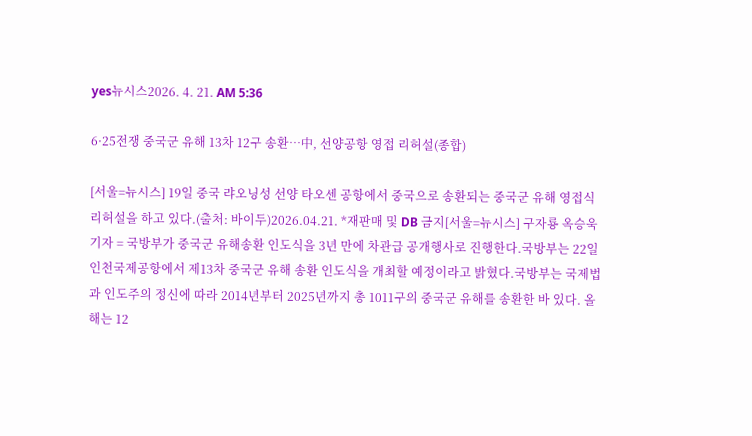yes뉴시스2026. 4. 21. AM 5:36

6·25전쟁 중국군 유해 13차 12구 송환…中, 선양공항 영접 리허설(종합)

[서울=뉴시스] 19일 중국 랴오닝성 선양 타오센 공항에서 중국으로 송환되는 중국군 유해 영접식 리허설을 하고 있다.(출처: 바이두)2026.04.21. *재판매 및 DB 금지[서울=뉴시스] 구자룡 옥승욱 기자 = 국방부가 중국군 유해송환 인도식을 3년 만에 차관급 공개행사로 진행한다.국방부는 22일 인천국제공항에서 제13차 중국군 유해 송환 인도식을 개최할 예정이라고 밝혔다.국방부는 국제법과 인도주의 정신에 따라 2014년부터 2025년까지 총 1011구의 중국군 유해를 송환한 바 있다. 올해는 12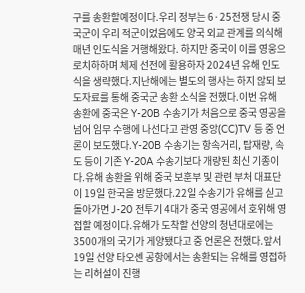구를 송환할예정이다.우리 정부는 6·25전쟁 당시 중국군이 우리 적군이었음에도 양국 외교 관계를 의식해 매년 인도식을 거행해왔다. 하지만 중국이 이를 영웅으로치하하며 체제 선전에 활용하자 2024년 유해 인도식을 생략했다.지난해에는 별도의 행사는 하지 않되 보도자료를 통해 중국군 송환 소식을 전했다.이번 유해 송환에 중국은 Y-20B 수송기가 처음으로 중국 영공을 넘어 임무 수행에 나선다고 관영 중앙(CC)TV 등 중 언론이 보도했다.Y-20B 수송기는 항속거리, 탑재량, 속도 등이 기존 Y-20A 수송기보다 개량된 최신 기종이다.유해 송환을 위해 중국 보훈부 및 관련 부처 대표단이 19일 한국을 방문했다.22일 수송기가 유해를 싣고 돌아가면 J-20 전투기 4대가 중국 영공에서 호위해 영접할 예정이다.유해가 도착할 선양의 청년대로에는 3500개의 국기가 게양됐다고 중 언론은 전했다.앞서 19일 선양 타오셴 공항에서는 송환되는 유해를 영접하는 리허설이 진행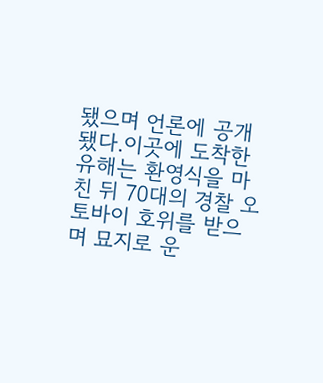됐으며 언론에 공개됐다.이곳에 도착한 유해는 환영식을 마친 뒤 70대의 경찰 오토바이 호위를 받으며 묘지로 운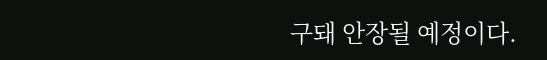구돼 안장될 예정이다.